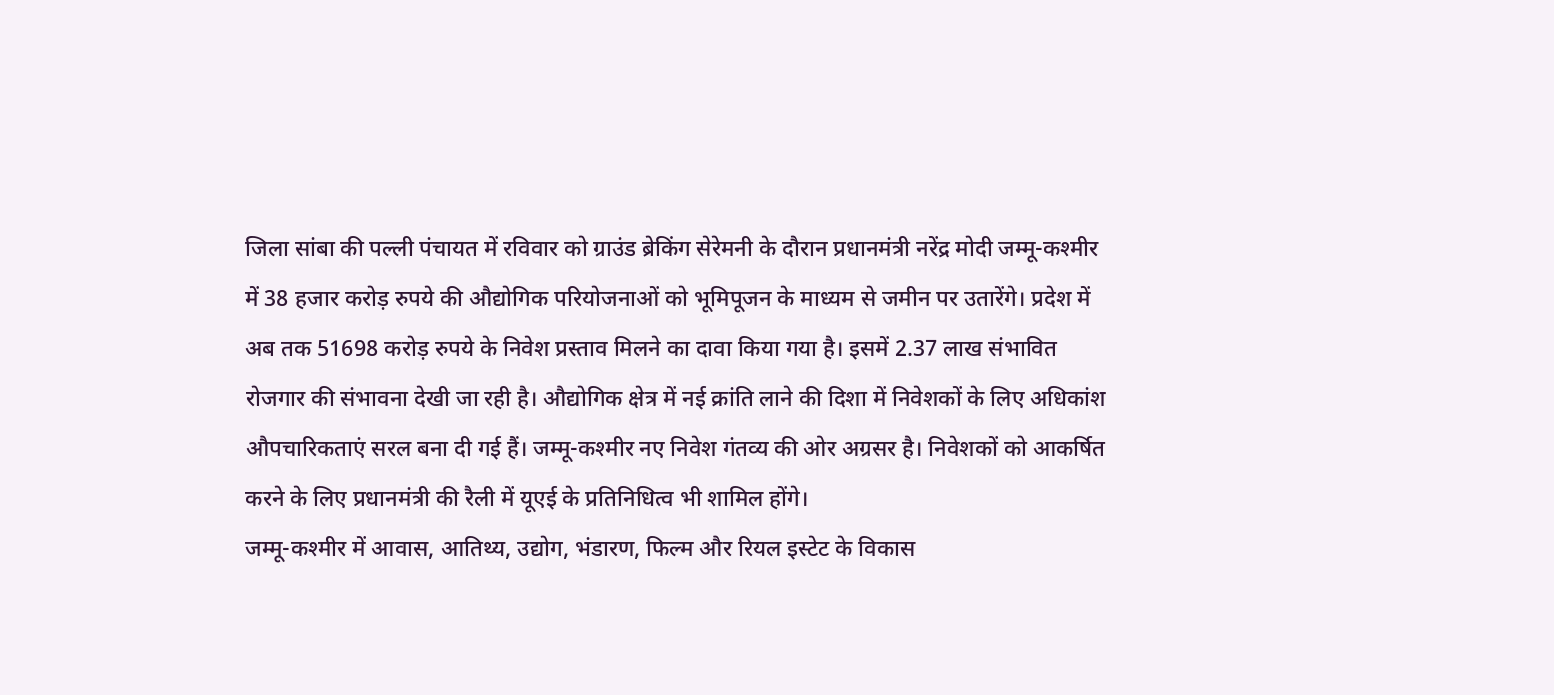जिला सांबा की पल्ली पंचायत में रविवार को ग्राउंड ब्रेकिंग सेरेमनी के दौरान प्रधानमंत्री नरेंद्र मोदी जम्मू-कश्मीर में 38 हजार करोड़ रुपये की औद्योगिक परियोजनाओं को भूमिपूजन के माध्यम से जमीन पर उतारेंगे। प्रदेश में अब तक 51698 करोड़ रुपये के निवेश प्रस्ताव मिलने का दावा किया गया है। इसमें 2.37 लाख संभावित रोजगार की संभावना देखी जा रही है। औद्योगिक क्षेत्र में नई क्रांति लाने की दिशा में निवेशकों के लिए अधिकांश औपचारिकताएं सरल बना दी गई हैं। जम्मू-कश्मीर नए निवेश गंतव्य की ओर अग्रसर है। निवेशकों को आकर्षित करने के लिए प्रधानमंत्री की रैली में यूएई के प्रतिनिधित्व भी शामिल होंगे।
जम्मू-कश्मीर में आवास, आतिथ्य, उद्योग, भंडारण, फिल्म और रियल इस्टेट के विकास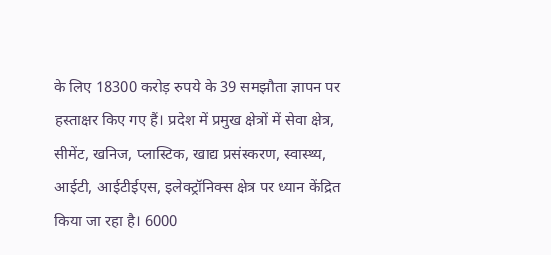के लिए 18300 करोड़ रुपये के 39 समझौता ज्ञापन पर हस्ताक्षर किए गए हैं। प्रदेश में प्रमुख क्षेत्रों में सेवा क्षेत्र, सीमेंट, खनिज, प्लास्टिक, खाद्य प्रसंस्करण, स्वास्थ्य, आईटी, आईटीईएस, इलेक्ट्रॉनिक्स क्षेत्र पर ध्यान केंद्रित किया जा रहा है। 6000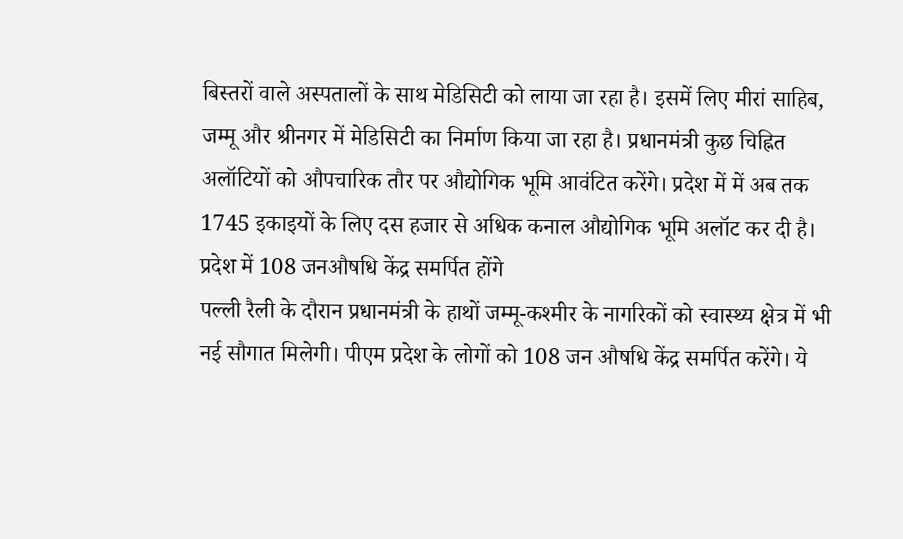बिस्तरों वाले अस्पतालों के साथ मेडिसिटी को लाया जा रहा है। इसमें लिए मीरां साहिब, जम्मू और श्रीनगर में मेडिसिटी का निर्माण किया जा रहा है। प्रधानमंत्री कुछ चिह्नित अलॉटियों को औपचारिक तौर पर औद्योगिक भूमि आवंटित करेंगे। प्रदेश में में अब तक 1745 इकाइयों के लिए दस हजार से अधिक कनाल औद्योगिक भूमि अलॉट कर दी है।
प्रदेश में 108 जनऔषधि केंद्र समर्पित होंगे
पल्ली रैली के दौरान प्रधानमंत्री के हाथों जम्मू-कश्मीर के नागरिकों को स्वास्थ्य क्षेत्र में भी नई सौगात मिलेगी। पीएम प्रदेश के लोगों को 108 जन औषधि केंद्र समर्पित करेंगे। ये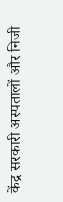केंद्र सरकारी अस्पतालों और निजी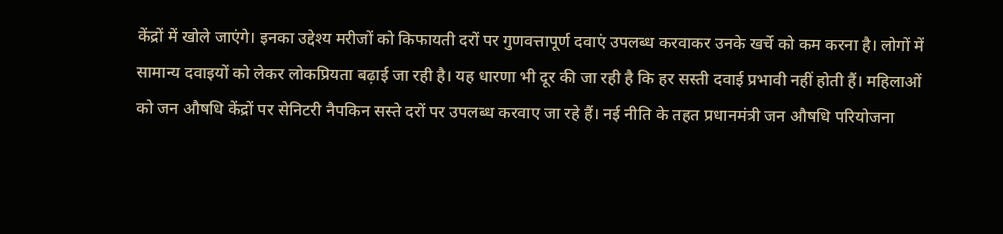केंद्रों में खोले जाएंगे। इनका उद्देश्य मरीजों को किफायती दरों पर गुणवत्तापूर्ण दवाएं उपलब्ध करवाकर उनके खर्चे को कम करना है। लोगों में सामान्य दवाइयों को लेकर लोकप्रियता बढ़ाई जा रही है। यह धारणा भी दूर की जा रही है कि हर सस्ती दवाई प्रभावी नहीं होती हैं। महिलाओं को जन औषधि केंद्रों पर सेनिटरी नैपकिन सस्ते दरों पर उपलब्ध करवाए जा रहे हैं। नई नीति के तहत प्रधानमंत्री जन औषधि परियोजना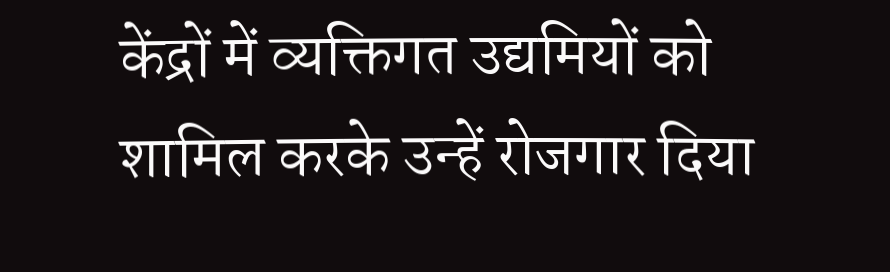केंद्रों में व्यक्तिगत उद्यमियों को शामिल करके उन्हें रोजगार दिया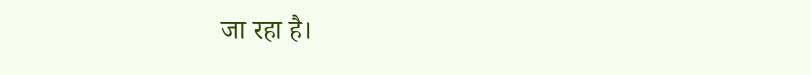जा रहा है।